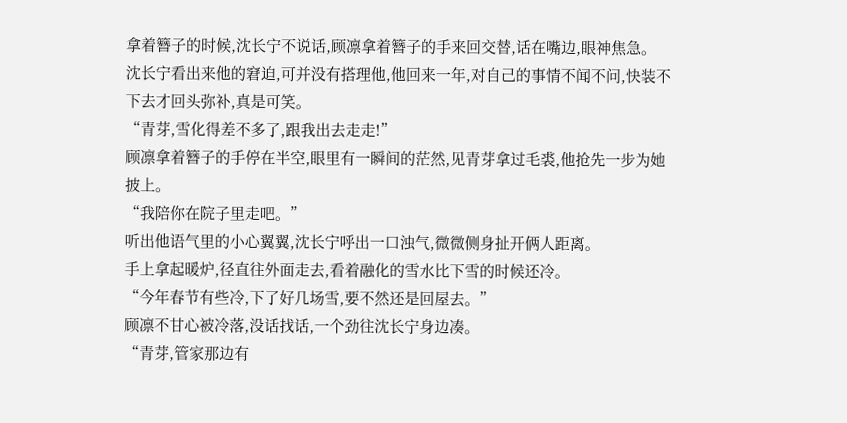拿着簪子的时候,沈长宁不说话,顾凛拿着簪子的手来回交替,话在嘴边,眼神焦急。
沈长宁看出来他的窘迫,可并没有搭理他,他回来一年,对自己的事情不闻不问,快装不下去才回头弥补,真是可笑。
“青芽,雪化得差不多了,跟我出去走走!”
顾凛拿着簪子的手停在半空,眼里有一瞬间的茫然,见青芽拿过毛裘,他抢先一步为她披上。
“我陪你在院子里走吧。”
听出他语气里的小心翼翼,沈长宁呼出一口浊气,微微侧身扯开俩人距离。
手上拿起暖炉,径直往外面走去,看着融化的雪水比下雪的时候还冷。
“今年春节有些冷,下了好几场雪,要不然还是回屋去。”
顾凛不甘心被冷落,没话找话,一个劲往沈长宁身边凑。
“青芽,管家那边有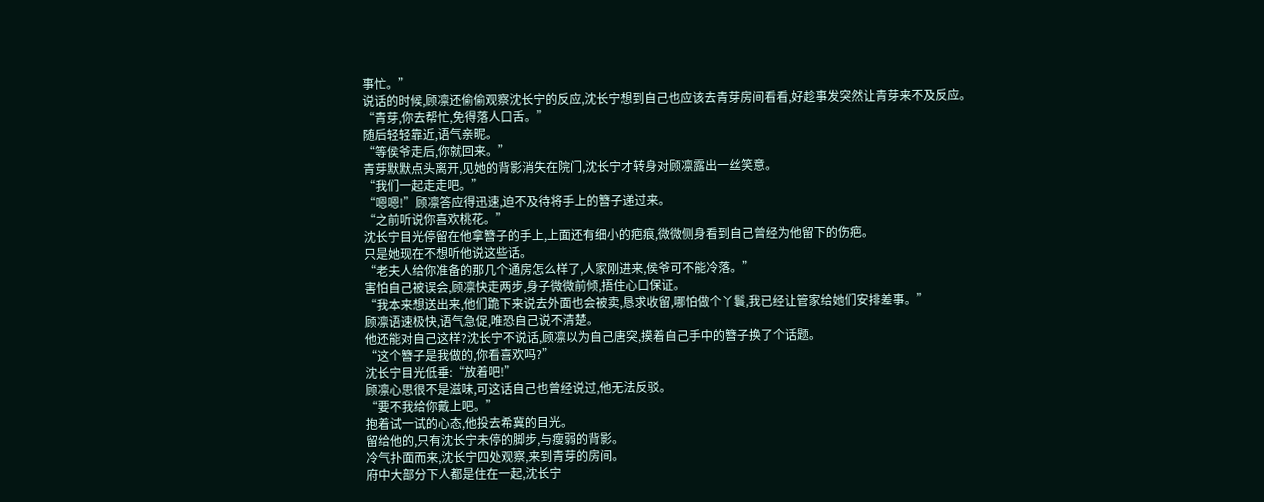事忙。”
说话的时候,顾凛还偷偷观察沈长宁的反应,沈长宁想到自己也应该去青芽房间看看,好趁事发突然让青芽来不及反应。
“青芽,你去帮忙,免得落人口舌。”
随后轻轻靠近,语气亲昵。
“等侯爷走后,你就回来。”
青芽默默点头离开,见她的背影消失在院门,沈长宁才转身对顾凛露出一丝笑意。
“我们一起走走吧。”
“嗯嗯!”顾凛答应得迅速,迫不及待将手上的簪子递过来。
“之前听说你喜欢桃花。”
沈长宁目光停留在他拿簪子的手上,上面还有细小的疤痕,微微侧身看到自己曾经为他留下的伤疤。
只是她现在不想听他说这些话。
“老夫人给你准备的那几个通房怎么样了,人家刚进来,侯爷可不能冷落。”
害怕自己被误会,顾凛快走两步,身子微微前倾,捂住心口保证。
“我本来想送出来,他们跪下来说去外面也会被卖,恳求收留,哪怕做个丫鬟,我已经让管家给她们安排差事。”
顾凛语速极快,语气急促,唯恐自己说不清楚。
他还能对自己这样?沈长宁不说话,顾凛以为自己唐突,摸着自己手中的簪子换了个话题。
“这个簪子是我做的,你看喜欢吗?”
沈长宁目光低垂:“放着吧!”
顾凛心思很不是滋味,可这话自己也曾经说过,他无法反驳。
“要不我给你戴上吧。”
抱着试一试的心态,他投去希冀的目光。
留给他的,只有沈长宁未停的脚步,与瘦弱的背影。
冷气扑面而来,沈长宁四处观察,来到青芽的房间。
府中大部分下人都是住在一起,沈长宁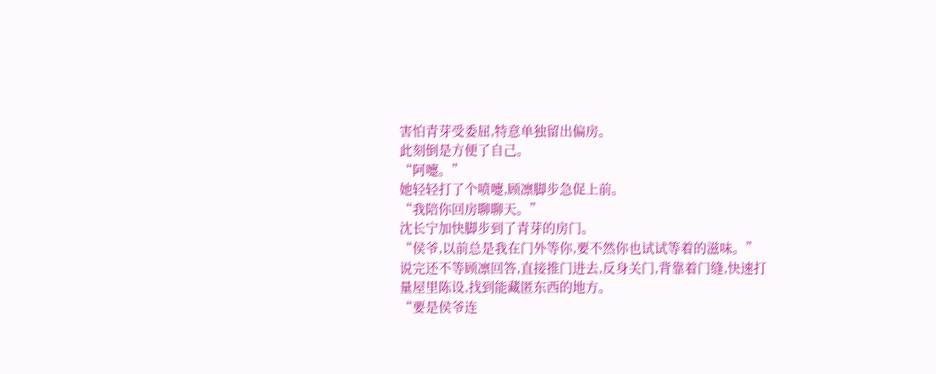害怕青芽受委屈,特意单独留出偏房。
此刻倒是方便了自己。
“阿嚏。”
她轻轻打了个喷嚏,顾凛脚步急促上前。
“我陪你回房聊聊天。”
沈长宁加快脚步到了青芽的房门。
“侯爷,以前总是我在门外等你,要不然你也试试等着的滋味。”
说完还不等顾凛回答,直接推门进去,反身关门,背靠着门缝,快速打量屋里陈设,找到能藏匿东西的地方。
“要是侯爷连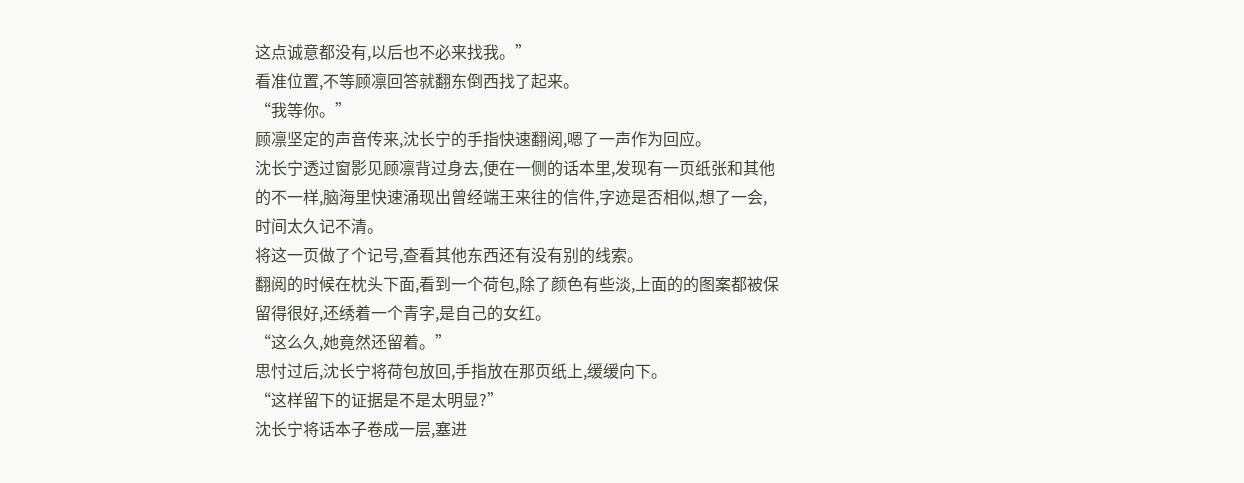这点诚意都没有,以后也不必来找我。”
看准位置,不等顾凛回答就翻东倒西找了起来。
“我等你。”
顾凛坚定的声音传来,沈长宁的手指快速翻阅,嗯了一声作为回应。
沈长宁透过窗影见顾凛背过身去,便在一侧的话本里,发现有一页纸张和其他的不一样,脑海里快速涌现出曾经端王来往的信件,字迹是否相似,想了一会,时间太久记不清。
将这一页做了个记号,查看其他东西还有没有别的线索。
翻阅的时候在枕头下面,看到一个荷包,除了颜色有些淡,上面的的图案都被保留得很好,还绣着一个青字,是自己的女红。
“这么久,她竟然还留着。”
思忖过后,沈长宁将荷包放回,手指放在那页纸上,缓缓向下。
“这样留下的证据是不是太明显?”
沈长宁将话本子卷成一层,塞进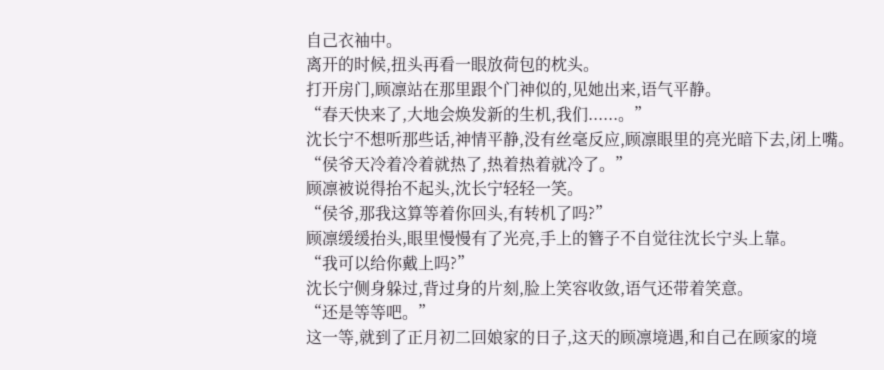自己衣袖中。
离开的时候,扭头再看一眼放荷包的枕头。
打开房门,顾凛站在那里跟个门神似的,见她出来,语气平静。
“春天快来了,大地会焕发新的生机,我们......。”
沈长宁不想听那些话,神情平静,没有丝毫反应,顾凛眼里的亮光暗下去,闭上嘴。
“侯爷天冷着冷着就热了,热着热着就冷了。”
顾凛被说得抬不起头,沈长宁轻轻一笑。
“侯爷,那我这算等着你回头,有转机了吗?”
顾凛缓缓抬头,眼里慢慢有了光亮,手上的簪子不自觉往沈长宁头上靠。
“我可以给你戴上吗?”
沈长宁侧身躲过,背过身的片刻,脸上笑容收敛,语气还带着笑意。
“还是等等吧。”
这一等,就到了正月初二回娘家的日子,这天的顾凛境遇,和自己在顾家的境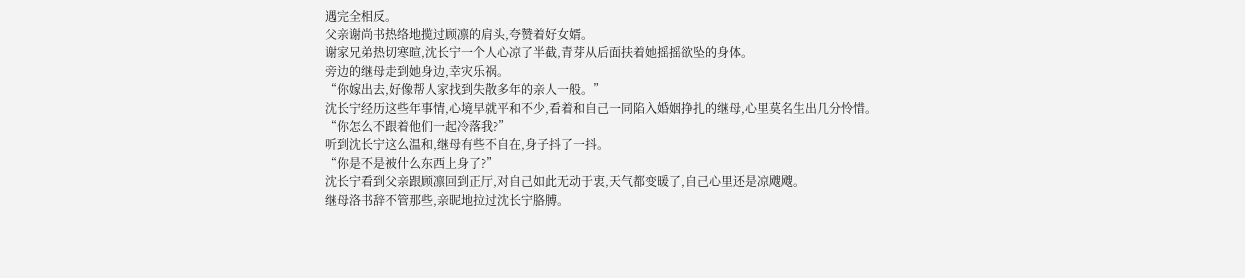遇完全相反。
父亲谢尚书热络地揽过顾凛的肩头,夸赞着好女婿。
谢家兄弟热切寒暄,沈长宁一个人心凉了半截,青芽从后面扶着她摇摇欲坠的身体。
旁边的继母走到她身边,幸灾乐祸。
“你嫁出去,好像帮人家找到失散多年的亲人一般。”
沈长宁经历这些年事情,心境早就平和不少,看着和自己一同陷入婚姻挣扎的继母,心里莫名生出几分怜惜。
“你怎么不跟着他们一起冷落我?”
听到沈长宁这么温和,继母有些不自在,身子抖了一抖。
“你是不是被什么东西上身了?”
沈长宁看到父亲跟顾凛回到正厅,对自己如此无动于衷,天气都变暖了,自己心里还是凉飕飕。
继母洛书辞不管那些,亲昵地拉过沈长宁胳膊。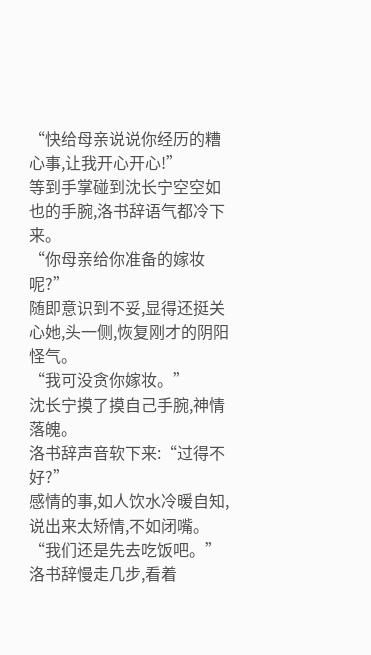“快给母亲说说你经历的糟心事,让我开心开心!”
等到手掌碰到沈长宁空空如也的手腕,洛书辞语气都冷下来。
“你母亲给你准备的嫁妆呢?”
随即意识到不妥,显得还挺关心她,头一侧,恢复刚才的阴阳怪气。
“我可没贪你嫁妆。”
沈长宁摸了摸自己手腕,神情落魄。
洛书辞声音软下来:“过得不好?”
感情的事,如人饮水冷暖自知,说出来太矫情,不如闭嘴。
“我们还是先去吃饭吧。”
洛书辞慢走几步,看着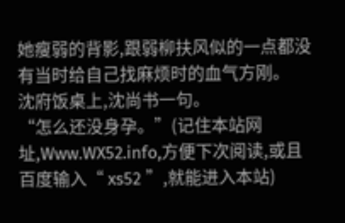她瘦弱的背影,跟弱柳扶风似的一点都没有当时给自己找麻烦时的血气方刚。
沈府饭桌上,沈尚书一句。
“怎么还没身孕。”(记住本站网址,Www.WX52.info,方便下次阅读,或且百度输入“ xs52 ”,就能进入本站)